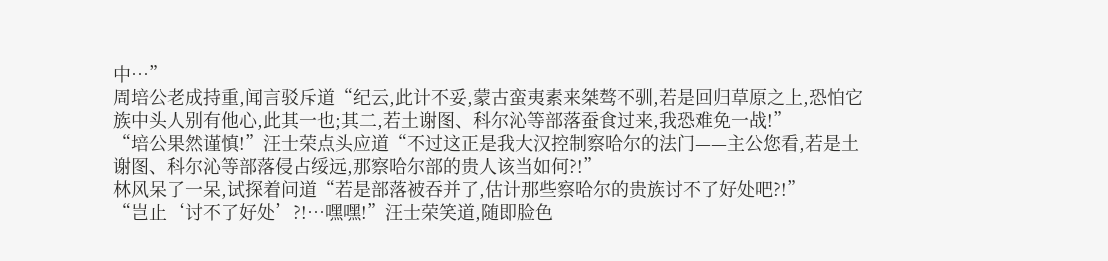中…”
周培公老成持重,闻言驳斥道“纪云,此计不妥,蒙古蛮夷素来桀骜不驯,若是回归草原之上,恐怕它族中头人别有他心,此其一也;其二,若土谢图、科尔沁等部落蚕食过来,我恐难免一战!”
“培公果然谨慎!”汪士荣点头应道“不过这正是我大汉控制察哈尔的法门——主公您看,若是土谢图、科尔沁等部落侵占绥远,那察哈尔部的贵人该当如何?!”
林风呆了一呆,试探着问道“若是部落被吞并了,估计那些察哈尔的贵族讨不了好处吧?!”
“岂止‘讨不了好处’?!…嘿嘿!”汪士荣笑道,随即脸色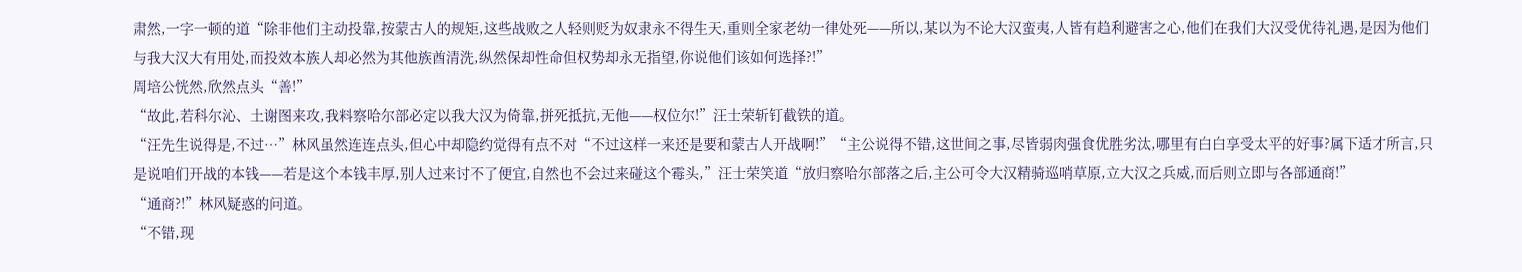肃然,一字一顿的道“除非他们主动投靠,按蒙古人的规矩,这些战败之人轻则贬为奴隶永不得生天,重则全家老幼一律处死——所以,某以为不论大汉蛮夷,人皆有趋利避害之心,他们在我们大汉受优待礼遇,是因为他们与我大汉大有用处,而投效本族人却必然为其他族酋清洗,纵然保却性命但权势却永无指望,你说他们该如何选择?!”
周培公恍然,欣然点头“善!”
“故此,若科尔沁、土谢图来攻,我料察哈尔部必定以我大汉为倚靠,拼死抵抗,无他——权位尔!”汪士荣斩钉截铁的道。
“汪先生说得是,不过…”林风虽然连连点头,但心中却隐约觉得有点不对“不过这样一来还是要和蒙古人开战啊!”“主公说得不错,这世间之事,尽皆弱肉强食优胜劣汰,哪里有白白享受太平的好事?属下适才所言,只是说咱们开战的本钱——若是这个本钱丰厚,别人过来讨不了便宜,自然也不会过来碰这个霉头,”汪士荣笑道“放归察哈尔部落之后,主公可令大汉精骑巡哨草原,立大汉之兵威,而后则立即与各部通商!”
“通商?!”林风疑惑的问道。
“不错,现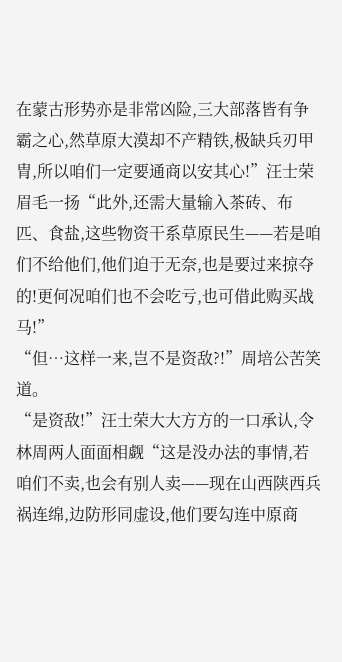在蒙古形势亦是非常凶险,三大部落皆有争霸之心,然草原大漠却不产精铁,极缺兵刃甲胄,所以咱们一定要通商以安其心!”汪士荣眉毛一扬“此外,还需大量输入茶砖、布匹、食盐,这些物资干系草原民生——若是咱们不给他们,他们迫于无奈,也是要过来掠夺的!更何况咱们也不会吃亏,也可借此购买战马!”
“但…这样一来,岂不是资敌?!”周培公苦笑道。
“是资敌!”汪士荣大大方方的一口承认,令林周两人面面相觑“这是没办法的事情,若咱们不卖,也会有别人卖——现在山西陕西兵祸连绵,边防形同虚设,他们要勾连中原商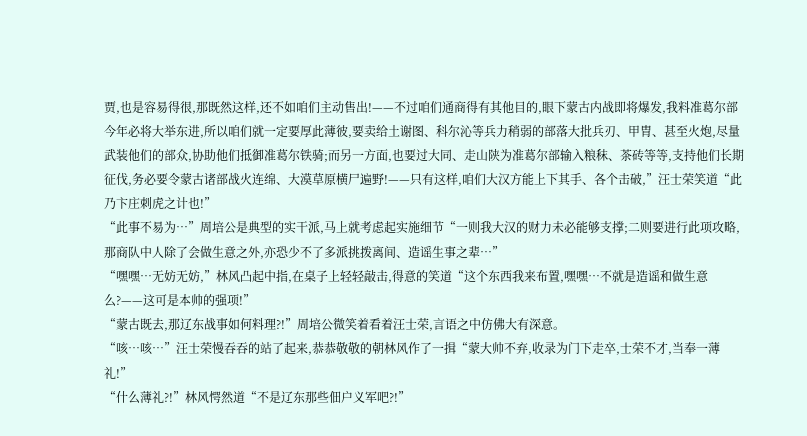贾,也是容易得很,那既然这样,还不如咱们主动售出!——不过咱们通商得有其他目的,眼下蒙古内战即将爆发,我料准葛尔部今年必将大举东进,所以咱们就一定要厚此薄彼,要卖给土谢图、科尔沁等兵力稍弱的部落大批兵刃、甲胄、甚至火炮,尽量武装他们的部众,协助他们抵御准葛尔铁骑;而另一方面,也要过大同、走山陕为准葛尔部输入粮秣、茶砖等等,支持他们长期征伐,务必要令蒙古诸部战火连绵、大漠草原横尸遍野!——只有这样,咱们大汉方能上下其手、各个击破,”汪士荣笑道“此乃卞庄刺虎之计也!”
“此事不易为…”周培公是典型的实干派,马上就考虑起实施细节“一则我大汉的财力未必能够支撑;二则要进行此项攻略,那商队中人除了会做生意之外,亦恐少不了多派挑拨离间、造谣生事之辈…”
“嘿嘿…无妨无妨,”林风凸起中指,在桌子上轻轻敲击,得意的笑道“这个东西我来布置,嘿嘿…不就是造谣和做生意么?——这可是本帅的强项!”
“蒙古既去,那辽东战事如何料理?!”周培公微笑着看着汪士荣,言语之中仿佛大有深意。
“咳…咳…”汪士荣慢吞吞的站了起来,恭恭敬敬的朝林风作了一揖“蒙大帅不弃,收录为门下走卒,士荣不才,当奉一薄礼!”
“什么薄礼?!”林风愕然道“不是辽东那些佃户义军吧?!”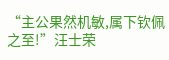“主公果然机敏,属下钦佩之至!”汪士荣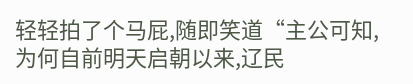轻轻拍了个马屁,随即笑道“主公可知,为何自前明天启朝以来,辽民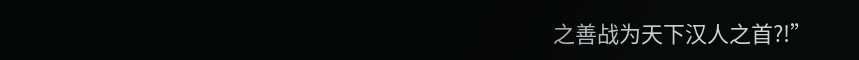之善战为天下汉人之首?!”